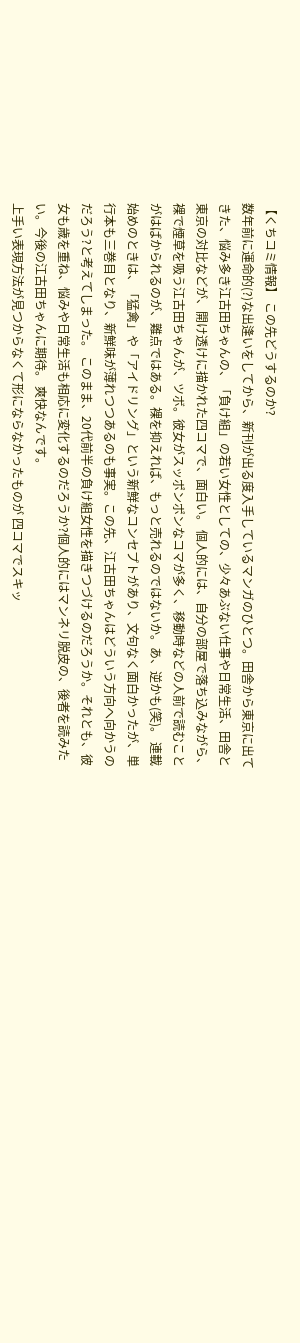【くちコミ情報】 この先どうするのか?
数年前に運命的(?)な出逢いをしてから、新刊が出る度入手しているマンガのひとつ。田舎から東京に出てきた、悩み多き江古田ちゃんの、「負け組」の若い女性としての、少々あぶない仕事や日常生活、田舎と東京の対比などが、開け透けに描かれた四コマで、面白い。 個人的には、自分の部屋で落ち込みながら、裸で煙草を吸う江古田ちゃんが、ツボ。彼女がスッポンポンなコマが多く、移動時などの人前で読むことがはばかられるのが、難点ではある。裸を抑えれば、もっと売れるのではないか。あ、逆かも(笑)。 連載始めのときは、「猛禽」や「アイドリング」という新鮮なコンセプトがあり、文句なく面白かったが、単行本も三巻目となり、新鮮味が薄れつつあるのも事実。この先、江古田ちゃんはどういう方向へ向かうのだろう?と考えてしまった。 このまま、20代前半の負け組女性を描きつづけるのだろうか。それとも、彼女も歳を重ね、悩みや日常生活も相応に変化するのだろうか?個人的にはマンネリ脱皮の、後者を読みたい。今後の江古田ちゃんに期待。 爽快なんです。
上手い表現方法が見つからなくて形にならなかったものが 四コマでスキッ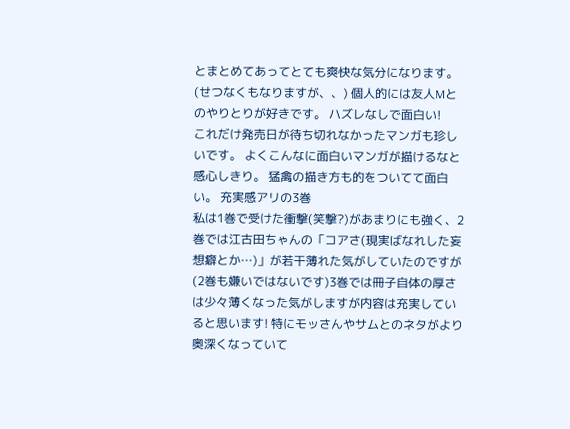とまとめてあってとても爽快な気分になります。 (せつなくもなりますが、、) 個人的には友人Mとのやりとりが好きです。 ハズレなしで面白い!
これだけ発売日が待ち切れなかったマンガも珍しいです。 よくこんなに面白いマンガが描けるなと感心しきり。 猛禽の描き方も的をついてて面白い。 充実感アリの3巻
私は1巻で受けた衝撃(笑撃?)があまりにも強く、2巻では江古田ちゃんの「コアさ(現実ばなれした妄想癖とか…)」が若干薄れた気がしていたのですが(2巻も嫌いではないです)3巻では冊子自体の厚さは少々薄くなった気がしますが内容は充実していると思います! 特にモッさんやサムとのネタがより奥深くなっていて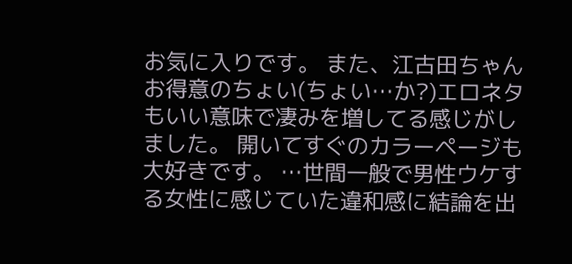お気に入りです。 また、江古田ちゃんお得意のちょい(ちょい…か?)エロネタもいい意味で凄みを増してる感じがしました。 開いてすぐのカラーページも大好きです。 …世間一般で男性ウケする女性に感じていた違和感に結論を出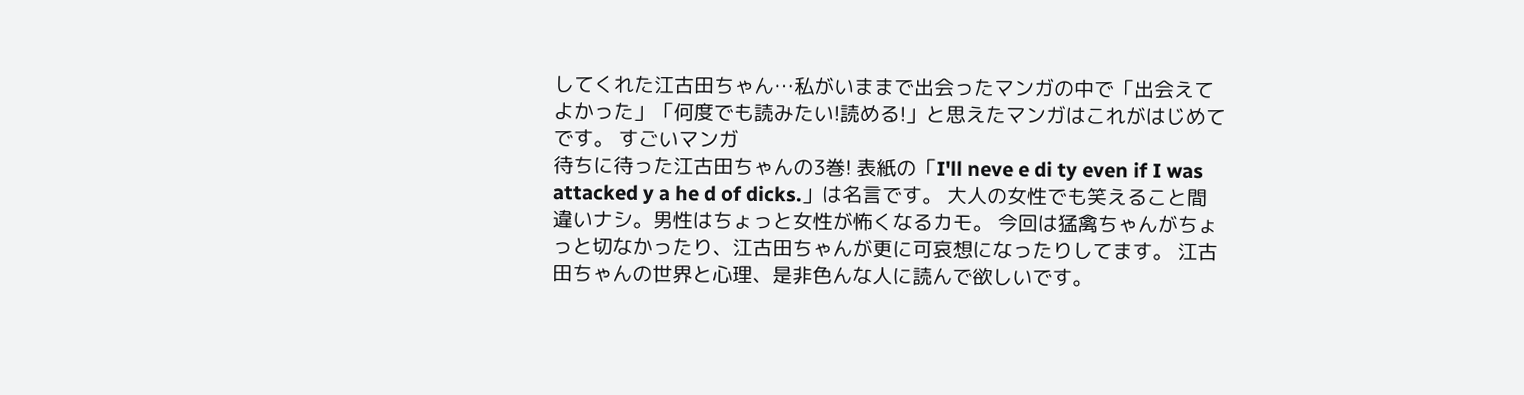してくれた江古田ちゃん…私がいままで出会ったマンガの中で「出会えてよかった」「何度でも読みたい!読める!」と思えたマンガはこれがはじめてです。 すごいマンガ
待ちに待った江古田ちゃんの3巻! 表紙の「I'll neve e di ty even if I was attacked y a he d of dicks.」は名言です。 大人の女性でも笑えること間違いナシ。男性はちょっと女性が怖くなるカモ。 今回は猛禽ちゃんがちょっと切なかったり、江古田ちゃんが更に可哀想になったりしてます。 江古田ちゃんの世界と心理、是非色んな人に読んで欲しいです。